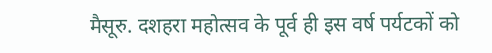मैसूरु. दशहरा महोत्सव के पूर्व ही इस वर्ष पर्यटकों को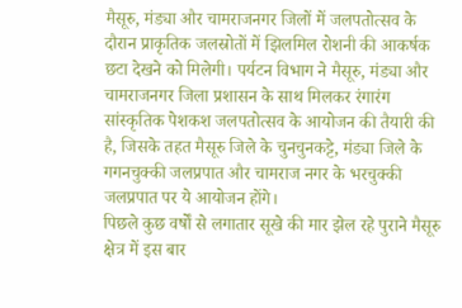मैसूरु, मंड्या और चामराजनगर जिलों में जलपतोत्सव के दौरान प्राकृतिक जलस्रोतों में झिलमिल रोशनी की आकर्षक छटा देखने को मिलेगी। पर्यटन विभाग ने मैसूरु, मंड्या और चामराजनगर जिला प्रशासन के साथ मिलकर रंगारंग सांस्कृतिक पेशकश जलपतोत्सव के आयोजन की तैयारी की है, जिसके तहत मैसूरु जिले के चुनचुनकट्टे, मंड्या जिले के गगनचुक्की जलप्रपात और चामराज नगर के भरचुक्की जलप्रपात पर ये आयोजन होंगे।
पिछले कुछ वर्षों से लगातार सूखे की मार झेल रहे पुराने मैसूरु क्षेत्र में इस बार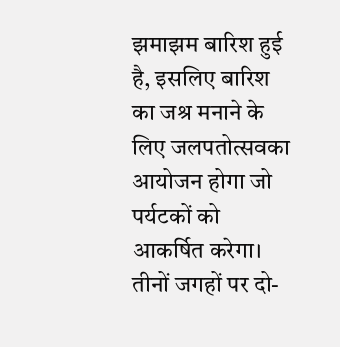झमाझम बारिश हुई है, इसलिए बारिश का जश्र मनाने के लिए जलपतोत्सवका आयोजन होगा जो पर्यटकों को आकर्षित करेगा। तीनों जगहों पर दो-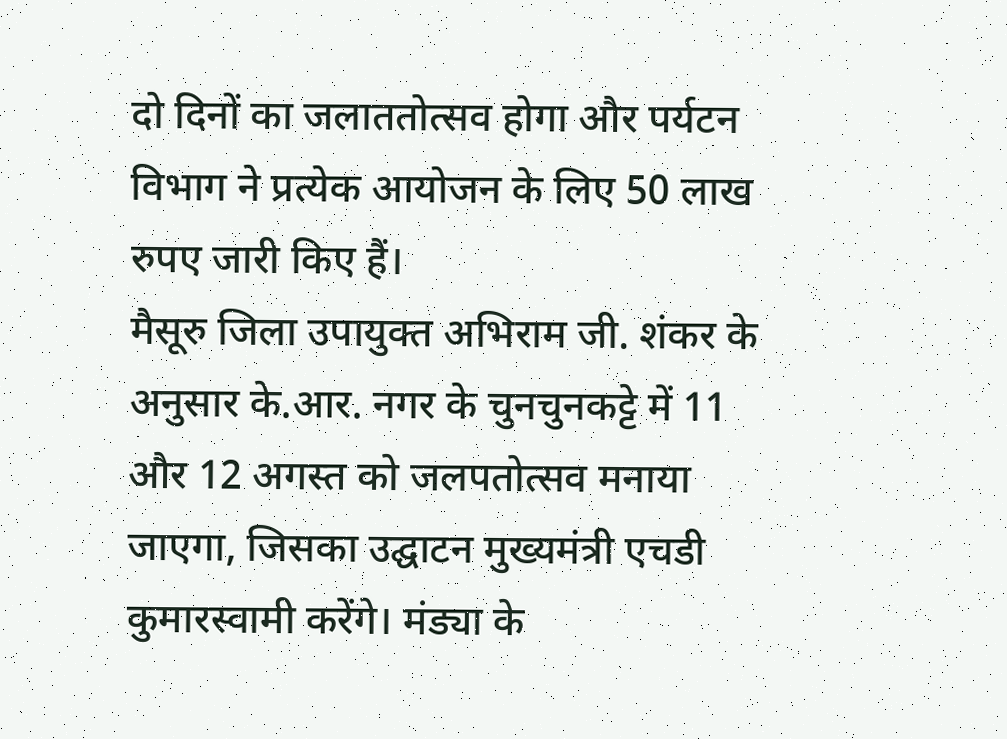दो दिनों का जलाततोत्सव होगा और पर्यटन विभाग ने प्रत्येक आयोजन के लिए 50 लाख रुपए जारी किए हैं।
मैसूरु जिला उपायुक्त अभिराम जी. शंकर के अनुसार के.आर. नगर के चुनचुनकट्टे में 11 और 12 अगस्त को जलपतोत्सव मनाया जाएगा, जिसका उद्घाटन मुख्यमंत्री एचडी कुमारस्वामी करेंगे। मंड्या के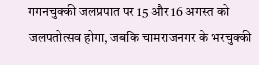गगनचुक्की जलप्रपात पर 15 और 16 अगस्त को जलपतोत्सव होगा, जबकि चामराजनगर के भरचुक्की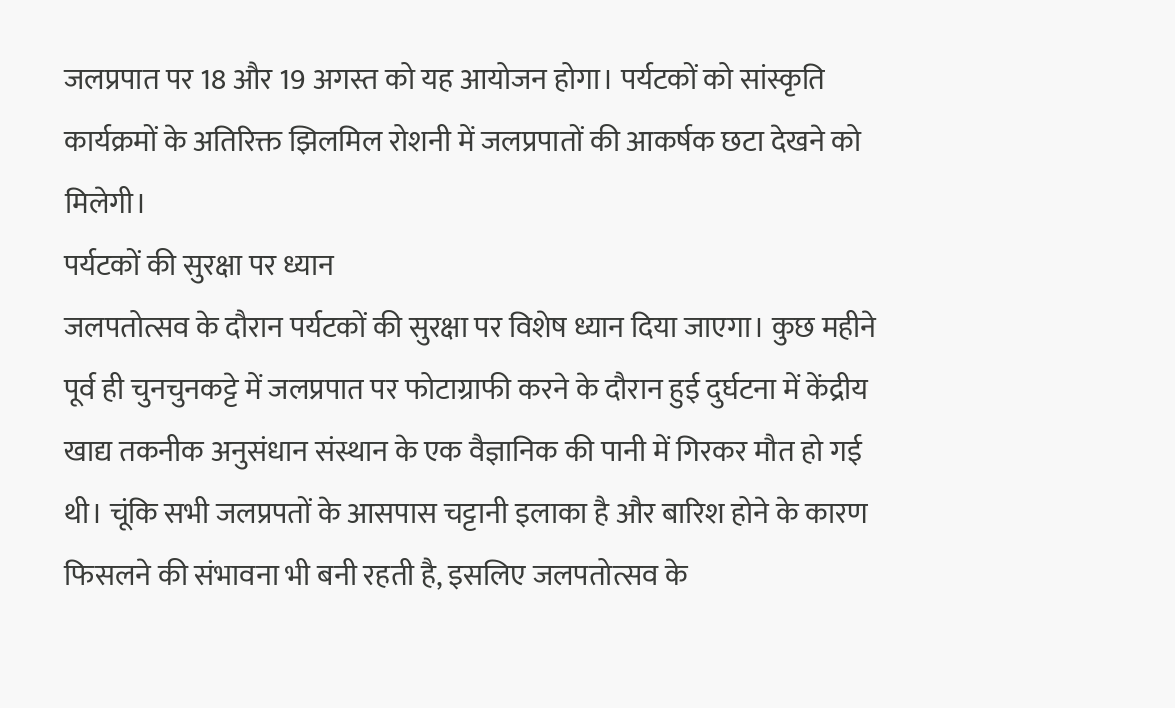जलप्रपात पर 18 और 19 अगस्त को यह आयोजन होगा। पर्यटकों को सांस्कृति कार्यक्रमों के अतिरिक्त झिलमिल रोशनी में जलप्रपातों की आकर्षक छटा देखने को मिलेगी।
पर्यटकों की सुरक्षा पर ध्यान
जलपतोत्सव के दौरान पर्यटकों की सुरक्षा पर विशेष ध्यान दिया जाएगा। कुछ महीने पूर्व ही चुनचुनकट्टे में जलप्रपात पर फोटाग्राफी करने के दौरान हुई दुर्घटना में केंद्रीय खाद्य तकनीक अनुसंधान संस्थान के एक वैज्ञानिक की पानी में गिरकर मौत हो गई थी। चूंकि सभी जलप्रपतों के आसपास चट्टानी इलाका है और बारिश होने के कारण फिसलने की संभावना भी बनी रहती है, इसलिए जलपतोत्सव के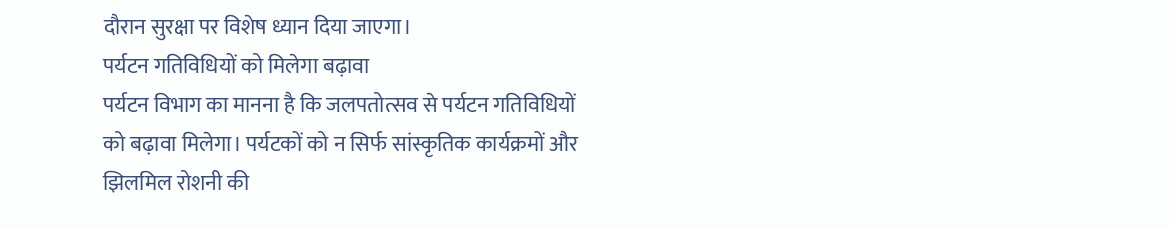दौरान सुरक्षा पर विशेष ध्यान दिया जाएगा।
पर्यटन गतिविधियों को मिलेगा बढ़ावा
पर्यटन विभाग का मानना है कि जलपतोत्सव से पर्यटन गतिविधियों को बढ़ावा मिलेगा। पर्यटकों को न सिर्फ सांस्कृतिक कार्यक्रमों और झिलमिल रोशनी की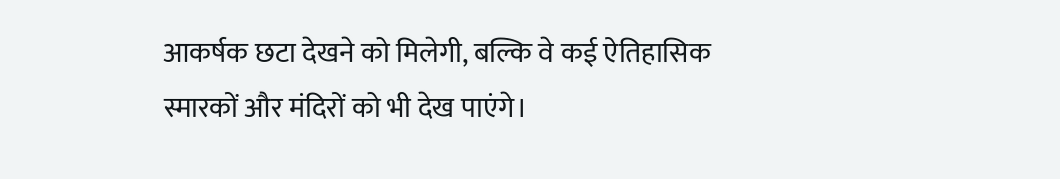आकर्षक छटा देखने को मिलेगी, बल्कि वे कई ऐतिहासिक स्मारकों और मंदिरों को भी देख पाएंगे।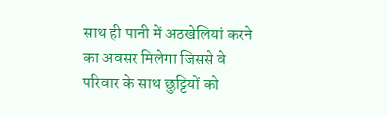साथ ही पानी में अठखेलियां करने का अवसर मिलेगा जिससे वे परिवार के साथ छुट्टियों को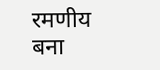रमणीय बना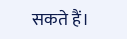सकते हैं।